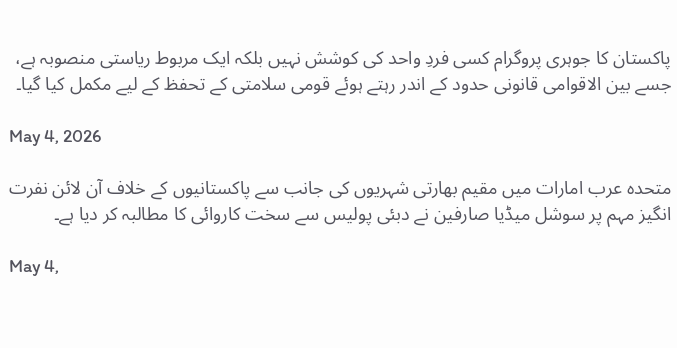پاکستان کا جوہری پروگرام کسی فردِ واحد کی کوشش نہیں بلکہ ایک مربوط ریاستی منصوبہ ہے، جسے بین الاقوامی قانونی حدود کے اندر رہتے ہوئے قومی سلامتی کے تحفظ کے لیے مکمل کیا گیا۔

May 4, 2026

متحدہ عرب امارات میں مقیم بھارتی شہریوں کی جانب سے پاکستانیوں کے خلاف آن لائن نفرت انگیز مہم پر سوشل میڈیا صارفین نے دبئی پولیس سے سخت کاروائی کا مطالبہ کر دیا ہے۔

May 4,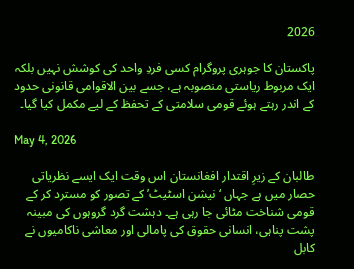2026

پاکستان کا جوہری پروگرام کسی فردِ واحد کی کوشش نہیں بلکہ ایک مربوط ریاستی منصوبہ ہے، جسے بین الاقوامی قانونی حدود کے اندر رہتے ہوئے قومی سلامتی کے تحفظ کے لیے مکمل کیا گیا۔

May 4, 2026

طالبان کے زیرِ اقتدار افغانستان اس وقت ایک ایسے نظریاتی حصار میں ہے جہاں ‘نیشن اسٹیٹ’ کے تصور کو مسترد کر کے قومی شناخت مٹائی جا رہی ہے۔ دہشت گرد گروہوں کی مبینہ پشت پناہی، انسانی حقوق کی پامالی اور معاشی ناکامیوں نے کابل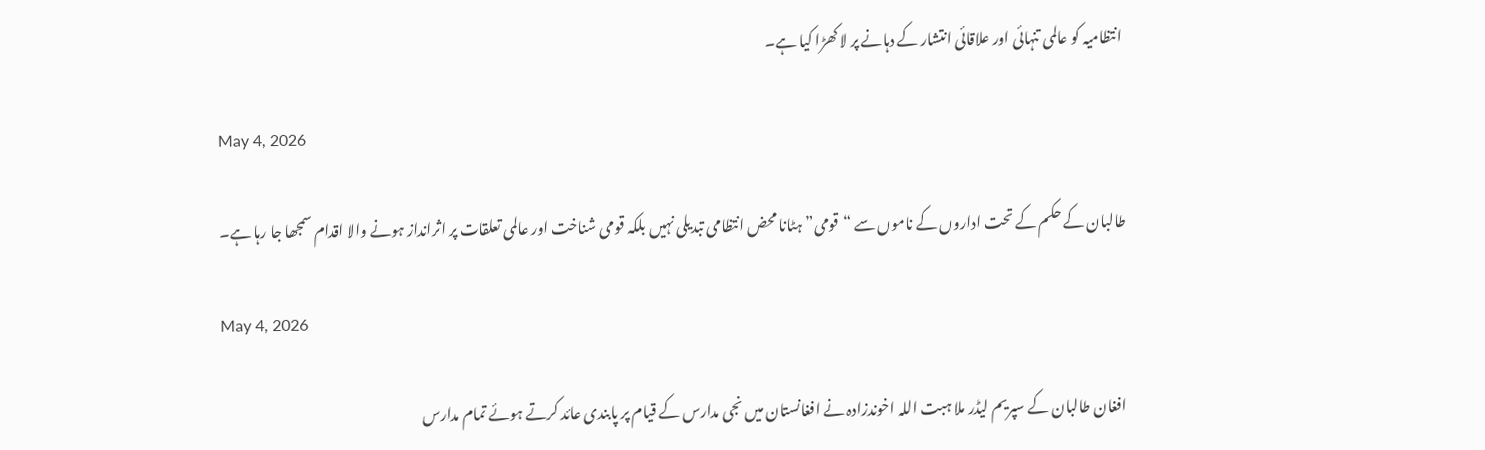انتظامیہ کو عالمی تنہائی اور علاقائی انتشار کے دہانے پر لا کھڑا کیا ہے۔

May 4, 2026

طالبان کے حکم کے تحت اداروں کے ناموں سے “قومی” ہٹانا محض انتظامی تبدیلی نہیں بلکہ قومی شناخت اور عالمی تعلقات پر اثرانداز ہونے والا اقدام سمجھا جا رہا ہے۔

May 4, 2026

افغان طالبان کے سپریم لیڈر ملا ہبت اللہ اخوندزادہ نے افغانستان میں نجی مدارس کے قیام پر پابندی عائد کرتے ہوئے تمام مدارس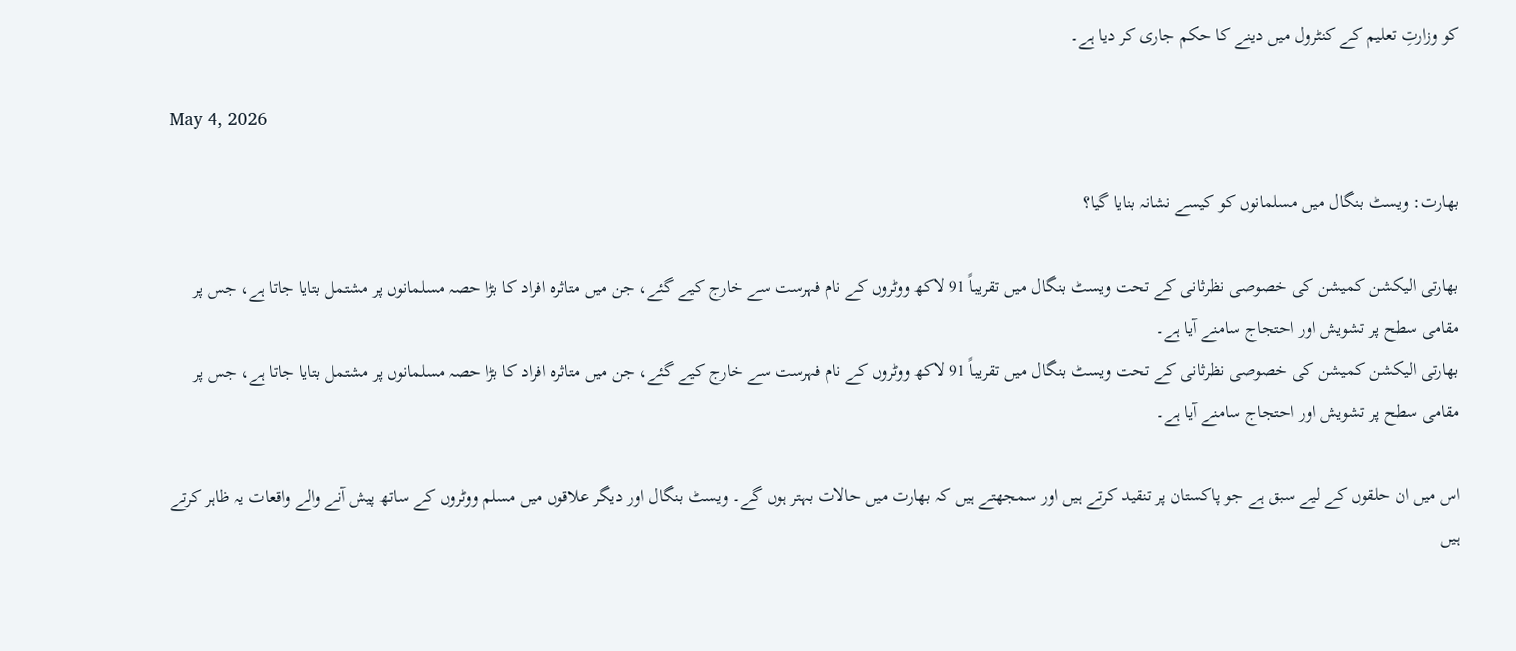کو وزارتِ تعلیم کے کنٹرول میں دینے کا حکم جاری کر دیا ہے۔

May 4, 2026

بھارت: ویسٹ بنگال میں مسلمانوں کو کیسے نشانہ بنایا گیا؟

بھارتی الیکشن کمیشن کی خصوصی نظرثانی کے تحت ویسٹ بنگال میں تقریباً 91 لاکھ ووٹروں کے نام فہرست سے خارج کیے گئے، جن میں متاثرہ افراد کا بڑا حصہ مسلمانوں پر مشتمل بتایا جاتا ہے، جس پر مقامی سطح پر تشویش اور احتجاج سامنے آیا ہے۔
بھارتی الیکشن کمیشن کی خصوصی نظرثانی کے تحت ویسٹ بنگال میں تقریباً 91 لاکھ ووٹروں کے نام فہرست سے خارج کیے گئے، جن میں متاثرہ افراد کا بڑا حصہ مسلمانوں پر مشتمل بتایا جاتا ہے، جس پر مقامی سطح پر تشویش اور احتجاج سامنے آیا ہے۔

اس میں ان حلقوں کے لیے سبق ہے جو پاکستان پر تنقید کرتے ہیں اور سمجھتے ہیں کہ بھارت میں حالات بہتر ہوں گے۔ ویسٹ بنگال اور دیگر علاقوں میں مسلم ووٹروں کے ساتھ پیش آنے والے واقعات یہ ظاہر کرتے ہیں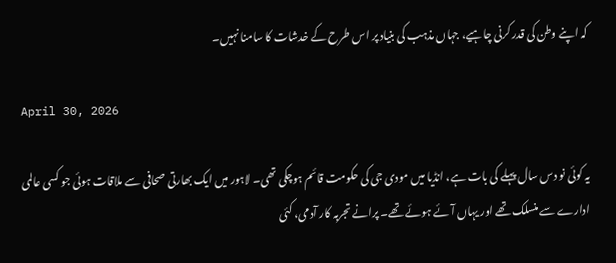کہ اپنے وطن کی قدر کرنی چاہیے، جہاں مذہب کی بنیاد پر اس طرح کے خدشات کا سامنا نہیں۔

April 30, 2026

یہ کوئی نو دس سال پہلے کی بات ہے، انڈیا میں مودی جی کی حکومت قائم ہوچکی تھی۔ لاہور میں ایک بھارتی صحافی سے ملاقات ہوئی جو کسی عالمی ادارے سے منسلک تھے اور یہاں آئے ہوئے تھے۔ پرانے تجربہ کار آدمی، کئی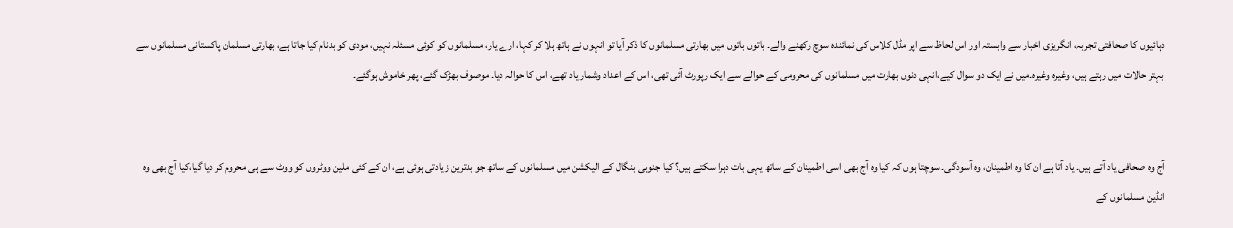دہائیوں کا صحافتی تجربہ، انگریزی اخبار سے وابستہ اور اس لحاظ سے اپر مڈل کلاس کی نمائندہ سوچ رکھنے والے۔ باتوں باتوں میں بھارتی مسلمانوں کا ذکر آیا تو انہوں نے ہاتھ ہلا کر کہا، ارے یار، مسلمانوں کو کوئی مسئلہ نہیں، مودی کو بدنام کیا جاتا ہے، بھارتی مسلمان پاکستانی مسلمانوں سے بہتر حالات میں رہتے ہیں، وغیرہ وغیرہ۔میں نے ایک دو سوال کیے،انہی دنوں بھارت میں مسلمانوں کی محرومی کے حوالے سے ایک رپورٹ آئی تھی، اس کے اعداد وشمار یاد تھے، اس کا حوالہ دیا۔ موصوف بھڑک گئے، پھر خاموش ہوگئے۔


آج وہ صحافی یاد آتے ہیں۔ یاد آتا ہے ان کا وہ اطمینان، وہ آسودگی۔ سوچتا ہوں کہ کیا وہ آج بھی اسی اطمینان کے ساتھ یہی بات دہرا سکتے ہیں؟ کیا جنوبی بنگال کے الیکشن میں مسلمانوں کے ساتھ جو بدترین زیادتی ہوئی ہے، ان کے کئی ملین ووٹروں کو ووٹ سے ہی محروم کر دیا گیا،کیا آج بھی وہ انڈین مسلمانوں کے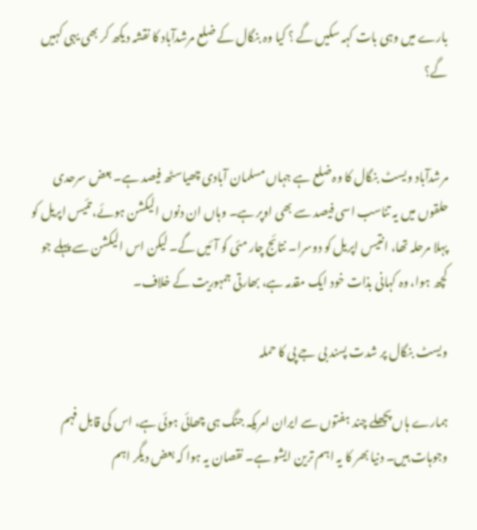بارے میں وہی بات کہہ سکیں گے ؟ کیا وہ بنگال کے ضلع مرشدآباد کا نقشہ دیکھ کر بھی یہی کہیں گے؟


مرشدآباد ویسٹ بنگال کا وہ ضلع ہے جہاں مسلمان آبادی چھیاسٹھ فیصد ہے۔ بعض سرحدی حلقوں میں یہ تناسب اسی فیصد سے بھی اوپر ہے۔ وہاں ان دنوں الیکشن ہوئے، تئیس اپریل کو پہلا مرحلہ تھا، انتیس اپریل کو دوسرا۔ نتائج چار مئی کو آئیں گے۔ لیکن اس الیکشن سے پہلے جو کچھ ہوا، وہ کہانی بذات خود ایک مقدمہ ہے، بھارتی جمہوریت کے خلاف۔

ویسٹ بنگال پر شدت پسند بی جے پی کا حملہ

ہمارے ہاں پچھلے چند ہفتوں سے ایران امریکہ جنگ ہی چھائی ہوئی ہے، اس کی قابل فہم وجوہات ہیں۔ دنیا بھر کا یہ اہم ترین ایشو ہے۔ نقصان یہ ہوا کہ بعض دیگر اہم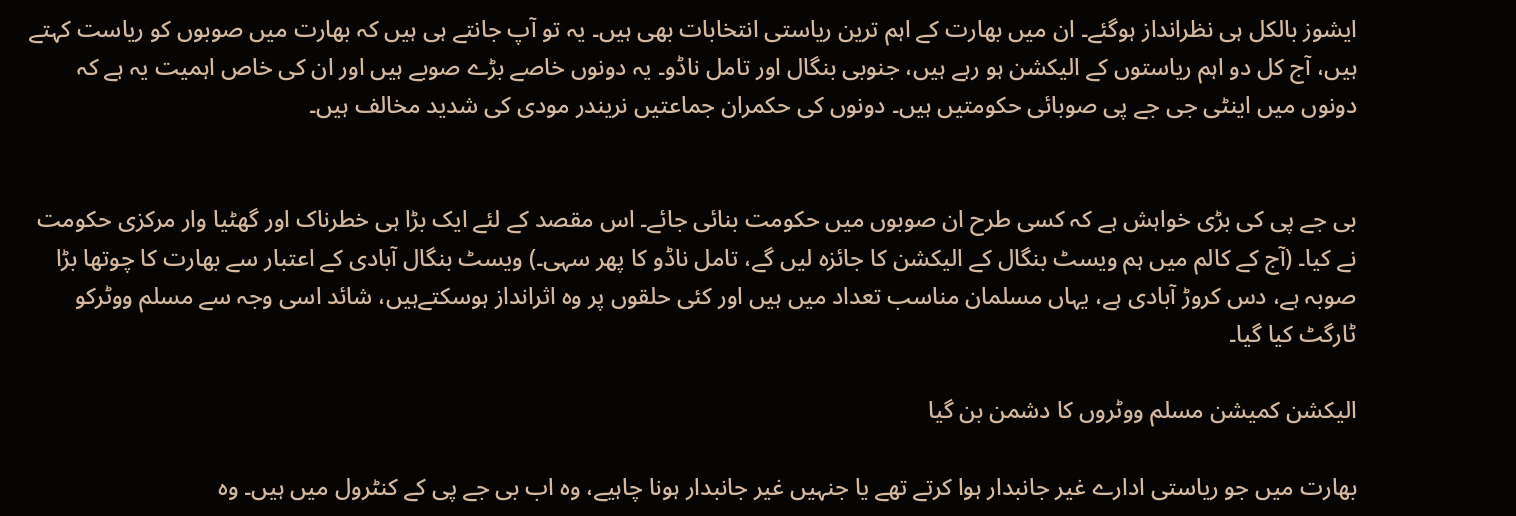ایشوز بالکل ہی نظرانداز ہوگئے۔ ان میں بھارت کے اہم ترین ریاستی انتخابات بھی ہیں۔ یہ تو آپ جانتے ہی ہیں کہ بھارت میں صوبوں کو ریاست کہتے ہیں، آج کل دو اہم ریاستوں کے الیکشن ہو رہے ہیں، جنوبی بنگال اور تامل ناڈو۔ یہ دونوں خاصے بڑے صوبے ہیں اور ان کی خاص اہمیت یہ ہے کہ دونوں میں اینٹی جی جے پی صوبائی حکومتیں ہیں۔ دونوں کی حکمران جماعتیں نریندر مودی کی شدید مخالف ہیں۔


بی جے پی کی بڑی خواہش ہے کہ کسی طرح ان صوبوں میں حکومت بنائی جائے۔ اس مقصد کے لئے ایک بڑا ہی خطرناک اور گھٹیا وار مرکزی حکومت نے کیا۔ (آج کے کالم میں ہم ویسٹ بنگال کے الیکشن کا جائزہ لیں گے، تامل ناڈو کا پھر سہی۔) ویسٹ بنگال آبادی کے اعتبار سے بھارت کا چوتھا بڑا صوبہ ہے، دس کروڑ آبادی ہے، یہاں مسلمان مناسب تعداد میں ہیں اور کئی حلقوں پر وہ اثرانداز ہوسکتےہیں، شائد اسی وجہ سے مسلم ووٹرکو ٹارگٹ کیا گیا۔

الیکشن کمیشن مسلم ووٹروں کا دشمن بن گیا

بھارت میں جو ریاستی ادارے غیر جانبدار ہوا کرتے تھے یا جنہیں غیر جانبدار ہونا چاہیے، وہ اب بی جے پی کے کنٹرول میں ہیں۔ وہ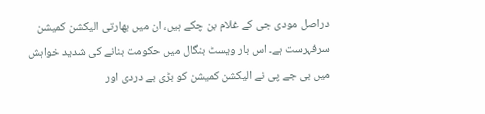دراصل مودی جی کے غلام بن چکے ہیں، ان میں بھارتی الیکشن کمیشن سرفہرست ہے۔ اس بار ویسٹ بنگال میں حکومت بنانے کی شدید خواہش میں بی جے پی نے الیکشن کمیشن کو بڑی بے دردی اور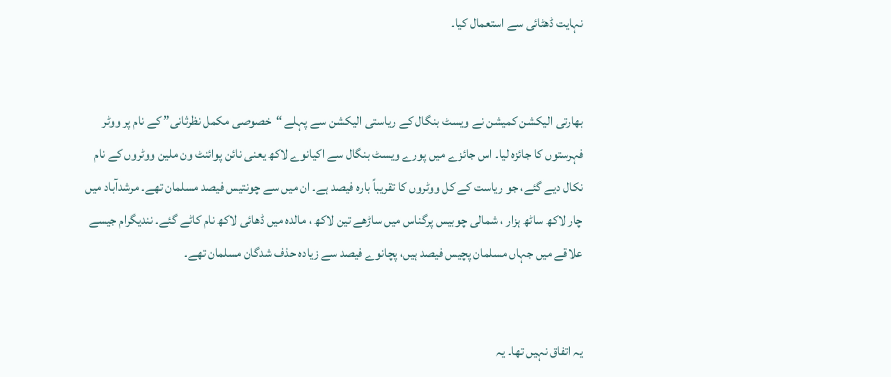نہایت ڈھٹائی سے استعمال کیا۔


بھارتی الیکشن کمیشن نے ویسٹ بنگال کے ریاستی الیکشن سے پہلے “خصوصی مکمل نظرثانی” کے نام پر ووٹر فہرستوں کا جائزہ لیا۔ اس جائزے میں پورے ویسٹ بنگال سے اکیانوے لاکھ یعنی نائن پوائنٹ ون ملین ووٹروں کے نام نکال دیے گئے، جو ریاست کے کل ووٹروں کا تقریباً بارہ فیصد ہے۔ ان میں سے چونتیس فیصد مسلمان تھے۔ مرشدآباد میں چار لاکھ ساٹھ ہزار ، شمالی چوبیس پرگناس میں ساڑھے تین لاکھ ، مالدہ میں ڈھائی لاکھ نام کاٹے گئے۔ نندیگرام جیسے علاقے میں جہاں مسلمان پچیس فیصد ہیں، پچانوے فیصد سے زیادہ حذف شدگان مسلمان تھے۔


یہ اتفاق نہیں تھا۔ یہ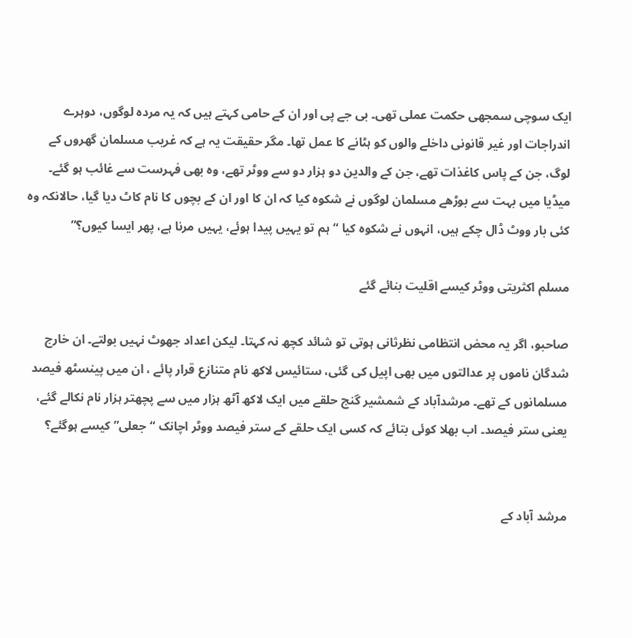ایک سوچی سمجھی حکمت عملی تھی۔ بی جے پی اور ان کے حامی کہتے ہیں کہ یہ مردہ لوگوں، دوہرے اندراجات اور غیر قانونی داخلے والوں کو ہٹانے کا عمل تھا۔ مگر حقیقت یہ ہے کہ غریب مسلمان گھروں کے لوگ، جن کے پاس کاغذات تھے، جن کے والدین دو ہزار دو سے ووٹر تھے، وہ بھی فہرست سے غائب ہو گئے۔ میڈیا میں بہت سے بوڑھے مسلمان لوگوں نے شکوہ کیا کہ ان کا اور ان کے بچوں کا نام کاٹ دیا گیا، حالانکہ وہ کئی بار ووٹ ڈال چکے ہیں، انہوں نے شکوہ کیا “ہم تو یہیں پیدا ہوئے، یہیں مرنا ہے، پھر ایسا کیوں؟”

مسلم اکثریتی ووٹر کیسے اقلیت بنائے گئے

صاحبو، اگر یہ محض انتظامی نظرثانی ہوتی تو شائد کچھ نہ کہتا۔ لیکن اعداد جھوٹ نہیں بولتے۔ ان خارج شدگان ناموں پر عدالتوں میں بھی اپیل کی گئی، ستائیس لاکھ نام متنازع قرار پائے ، ان میں پینسٹھ فیصد مسلمانوں کے تھے۔ مرشدآباد کے شمشیر گنج حلقے میں ایک لاکھ آٹھ ہزار میں سے پچھتر ہزار نام نکالے گئے، یعنی ستر فیصد۔ اب بھلا کوئی بتائے کہ کسی ایک حلقے کے ستر فیصد ووٹر اچانک “جعلی” کیسے ہوگئے؟


مرشد آباد کے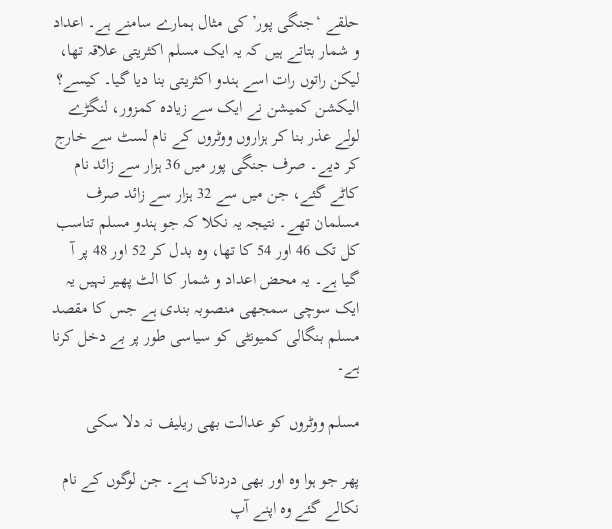حلقے ‘جنگی پور’ کی مثال ہمارے سامنے ہے۔ اعداد و شمار بتاتے ہیں کہ یہ ایک مسلم اکثریتی علاقہ تھا، لیکن راتوں رات اسے ہندو اکثریتی بنا دیا گیا۔ کیسے؟ الیکشن کمیشن نے ایک سے زیادہ کمزور، لنگڑے لولے عذر بنا کر ہزاروں ووٹروں کے نام لسٹ سے خارج کر دیے۔ صرف جنگی پور میں 36 ہزار سے زائد نام کاٹے گئے، جن میں سے 32 ہزار سے زائد صرف مسلمان تھے۔ نتیجہ یہ نکلا کہ جو ہندو مسلم تناسب کل تک 46 اور 54 کا تھا، وہ بدل کر 52 اور 48 پر آ گیا ہے۔ یہ محض اعداد و شمار کا الٹ پھیر نہیں یہ ایک سوچی سمجھی منصوبہ بندی ہے جس کا مقصد مسلم بنگالی کمیونٹی کو سیاسی طور پر بے دخل کرنا ہے۔

مسلم ووٹروں کو عدالت بھی ریلیف نہ دلا سکی

پھر جو ہوا وہ اور بھی دردناک ہے۔ جن لوگوں کے نام نکالے گئے وہ اپنے آپ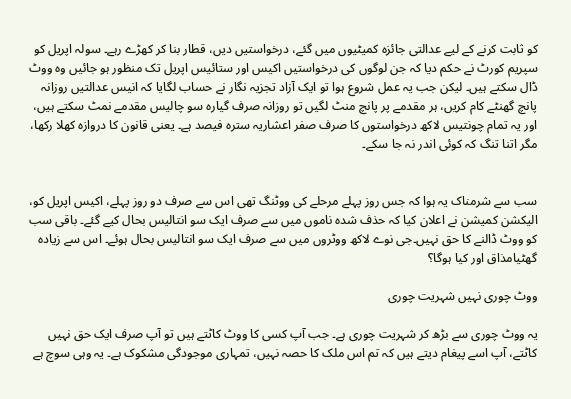کو ثابت کرنے کے لیے عدالتی جائزہ کمیٹیوں میں گئے، درخواستیں دیں، قطار بنا کر کھڑے رہے۔ سولہ اپریل کو سپریم کورٹ نے حکم دیا کہ جن لوگوں کی درخواستیں اکیس اور ستائیس اپریل تک منظور ہو جائیں وہ ووٹ ڈال سکتے ہیں۔ لیکن جب یہ عمل شروع ہوا تو ایک آزاد تجزیہ نگار نے حساب لگایا کہ انیس عدالتیں روزانہ پانچ گھنٹے کام کریں، ہر مقدمے پر پانچ منٹ لگیں تو روزانہ صرف گیارہ سو چالیس مقدمے نمٹ سکتے ہیں، اور یہ تمام چونتیس لاکھ درخواستوں کا صرف صفر اعشاریہ سترہ فیصد ہے۔ یعنی قانون کا دروازہ کھلا رکھا، مگر اتنا تنگ کہ کوئی اندر نہ جا سکے۔


سب سے شرمناک یہ ہوا کہ جس روز پہلے مرحلے کی ووٹنگ تھی اس سے صرف دو روز پہلے، اکیس اپریل کو، الیکشن کمیشن نے اعلان کیا کہ حذف شدہ ناموں میں سے صرف ایک سو انتالیس بحال کیے گئے۔ باقی سب کو ووٹ ڈالنے کا حق نہیں۔جی نوے لاکھ ووٹروں میں سے صرف ایک سو انتالیس بحال ہوئے۔ اس سے زیادہ گھٹیامذاق اور کیا ہوگا؟

ووٹ چوری نہیں شہریت چوری

یہ ووٹ چوری سے بڑھ کر شہریت چوری ہے۔ جب آپ کسی کا ووٹ کاٹتے ہیں تو آپ صرف ایک حق نہیں کاٹتے، آپ اسے پیغام دیتے ہیں کہ تم اس ملک کا حصہ نہیں، تمہاری موجودگی مشکوک ہے۔ یہ وہی سوچ ہے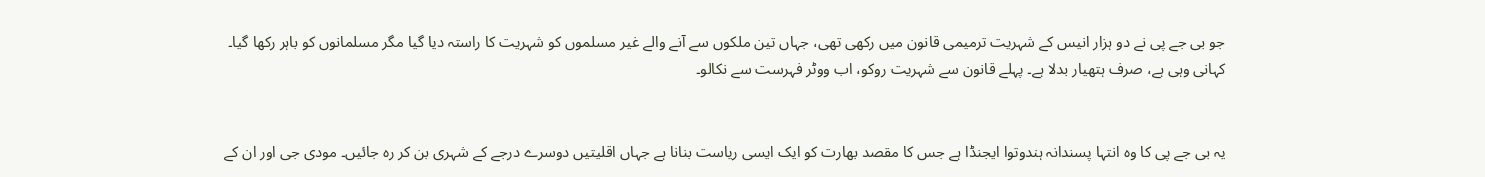جو بی جے پی نے دو ہزار انیس کے شہریت ترمیمی قانون میں رکھی تھی، جہاں تین ملکوں سے آنے والے غیر مسلموں کو شہریت کا راستہ دیا گیا مگر مسلمانوں کو باہر رکھا گیا۔ کہانی وہی ہے، صرف ہتھیار بدلا ہے۔ پہلے قانون سے شہریت روکو، اب ووٹر فہرست سے نکالو۔


یہ بی جے پی کا وہ انتہا پسندانہ ہندوتوا ایجنڈا ہے جس کا مقصد بھارت کو ایک ایسی ریاست بنانا ہے جہاں اقلیتیں دوسرے درجے کے شہری بن کر رہ جائیں۔ مودی جی اور ان کے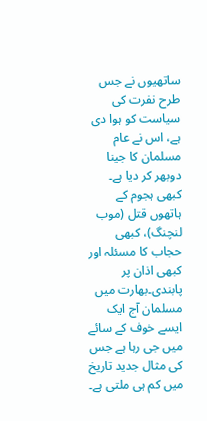ساتھیوں نے جس طرح نفرت کی سیاست کو ہوا دی ہے، اس نے عام مسلمان کا جینا دوبھر کر دیا ہے۔ کبھی ہجوم کے ہاتھوں قتل (موب لنچنگ)، کبھی حجاب کا مسئلہ اور کبھی اذان پر پابندی۔بھارت میں مسلمان آج ایک ایسے خوف کے سائے میں جی رہا ہے جس کی مثال جدید تاریخ میں کم ہی ملتی ہے۔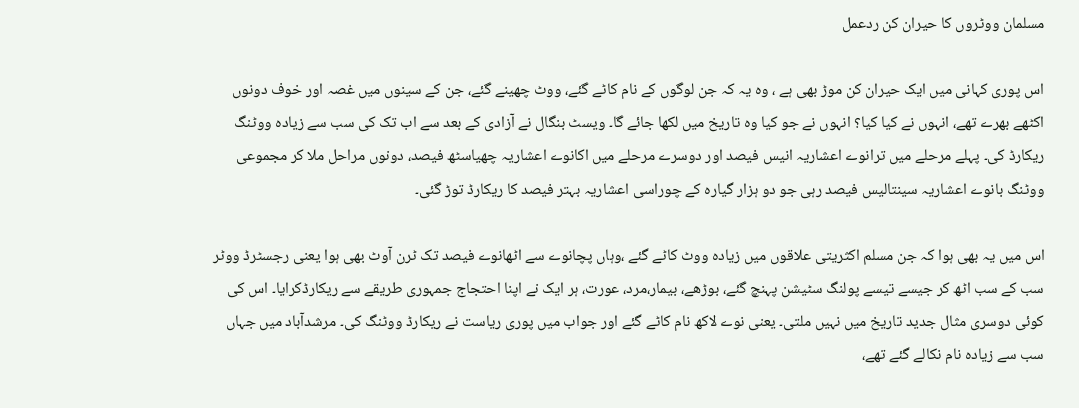مسلمان ووٹروں کا حیران کن ردعمل

اس پوری کہانی میں ایک حیران کن موڑ بھی ہے ، وہ یہ کہ جن لوگوں کے نام کاٹے گئے، ووٹ چھینے گئے، جن کے سینوں میں غصہ اور خوف دونوں اکٹھے بھرے تھے، انہوں نے کیا کیا؟ انہوں نے جو کیا وہ تاریخ میں لکھا جائے گا۔ ویسٹ بنگال نے آزادی کے بعد سے اب تک کی سب سے زیادہ ووٹنگ ریکارڈ کی۔ پہلے مرحلے میں ترانوے اعشاریہ انیس فیصد اور دوسرے مرحلے میں اکانوے اعشاریہ چھیاسٹھ فیصد، دونوں مراحل ملا کر مجموعی ووٹنگ بانوے اعشاریہ سینتالیس فیصد رہی جو دو ہزار گیارہ کے چوراسی اعشاریہ بہتر فیصد کا ریکارڈ توڑ گئی۔

اس میں یہ بھی ہوا کہ جن مسلم اکثریتی علاقوں میں زیادہ ووٹ کاٹے گئے ،وہاں پچانوے سے اٹھانوے فیصد تک ٹرن آوٹ بھی ہوا یعنی رجسٹرڈ ووٹر سب کے سب اٹھ کر جیسے تیسے پولنگ سٹیشن پہنچ گئے، بوڑھے، بیمار،مرد، عورت، ہر ایک نے اپنا احتجاج جمہوری طریقے سے ریکارڈکرایا۔ اس کی کوئی دوسری مثال جدید تاریخ میں نہیں ملتی۔ یعنی نوے لاکھ نام کاٹے گئے اور جواب میں پوری ریاست نے ریکارڈ ووٹنگ کی۔ مرشدآباد میں جہاں سب سے زیادہ نام نکالے گئے تھے،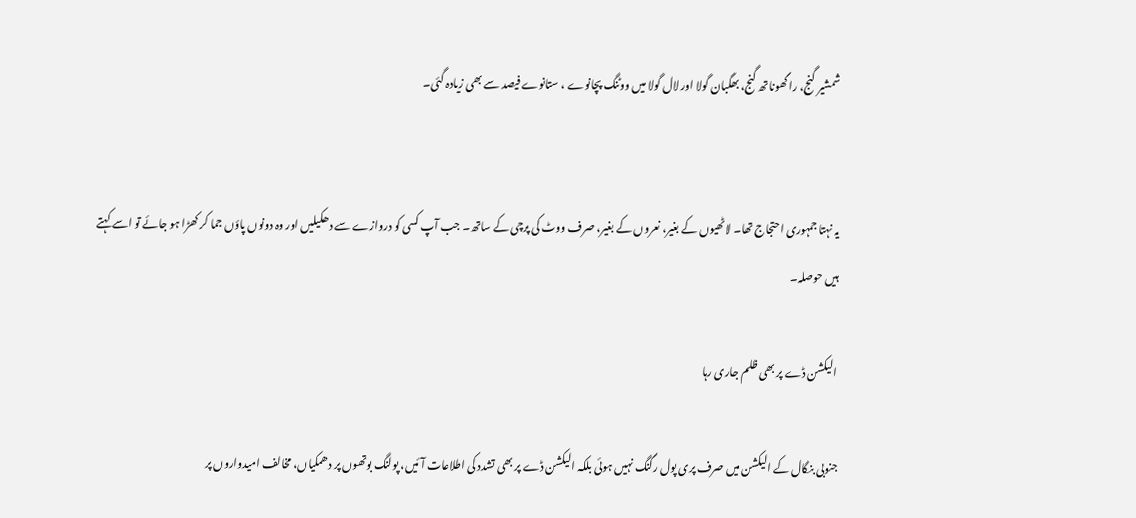شمشیر گنج، راگھوناتھ گنج، بھگبان گولا اور لال گولا میں ووٹنگ پچانوے ، ستانوے فیصد سے بھی زیادہ گئی۔


یہ نہتا جمہوری احتجاج تھا۔ لاٹھیوں کے بغیر، نعروں کے بغیر، صرف ووٹ کی پرچی کے ساتھ۔ جب آپ کسی کو دروازے سے دھکیلیں اور وہ دونوں پاؤں جما کر کھڑا ہو جائے تو اسے کہتے ہیں حوصلہ۔

الیکشن ڈے پر بھی ظلم جاری رہا

جنوبی بنگال کے الیکشن میں صرف پری پول رگنگ نہیں ہوئی بلکہ الیکشن ڈے پر بھی تشدد کی اطلاعات آئیں، پولنگ بوتھوں پر دھمکیاں، مخالف امیدواروں پر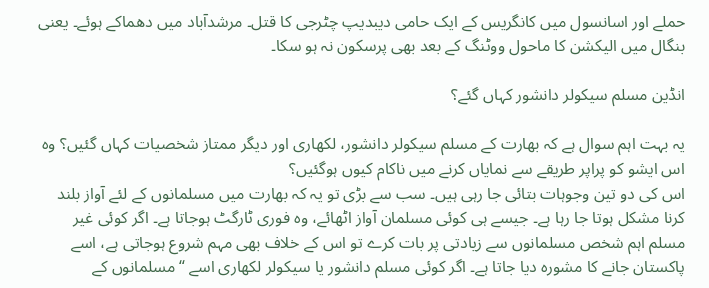حملے اور اسانسول میں کانگریس کے ایک حامی دیبدیپ چٹرجی کا قتل۔ مرشدآباد میں دھماکے ہوئے۔ یعنی بنگال میں الیکشن کا ماحول ووٹنگ کے بعد بھی پرسکون نہ ہو سکا۔

انڈین مسلم سیکولر دانشور کہاں گئے؟

یہ بہت اہم سوال ہے کہ بھارت کے مسلم سیکولر دانشور، لکھاری اور دیگر ممتاز شخصیات کہاں گئیں؟ وہ اس ایشو کو پراپر طریقے سے نمایاں کرنے میں ناکام کیوں ہوگئیں؟
اس کی دو تین وجوہات بتائی جا رہی ہیں۔ سب سے بڑی تو یہ کہ بھارت میں مسلمانوں کے لئے آواز بلند کرنا مشکل ہوتا جا رہا ہے۔ جیسے ہی کوئی مسلمان آواز اٹھائے، وہ فوری ٹارگٹ ہوجاتا ہے۔ اگر کوئی غیر مسلم اہم شخص مسلمانوں سے زیادتی پر بات کرے تو اس کے خلاف بھی مہم شروع ہوجاتی ہے، اسے پاکستان جانے کا مشورہ دیا جاتا ہے۔ اگر کوئی مسلم دانشور یا سیکولر لکھاری اسے “مسلمانوں کے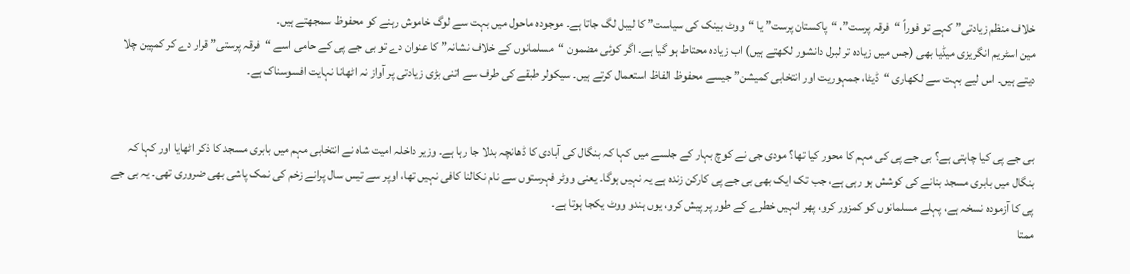خلاف منظم زیادتی” کہے تو فوراً “فرقہ پرست”، “پاکستان پرست” یا “ووٹ بینک کی سیاست” کا لیبل لگ جاتا ہے۔ موجودہ ماحول میں بہت سے لوگ خاموش رہنے کو محفوظ سمجھتے ہیں۔
مین اسٹریم انگریزی میڈیا بھی (جس میں زیادہ تر لبرل دانشور لکھتے ہیں) اب زیادہ محتاط ہو گیا ہے۔ اگر کوئی مضمون “مسلمانوں کے خلاف نشانہ” کا عنوان دے تو بی جے پی کے حامی اسے “فرقہ پرستی” قرار دے کر کمپین چلا دیتے ہیں۔ اس لیے بہت سے لکھاری “ڈیٹا، جمہوریت اور انتخابی کمیشن” جیسے محفوظ الفاظ استعمال کرتے ہیں۔ سیکولر طبقے کی طرف سے اتنی بڑی زیادتی پر آواز نہ اٹھانا نہایت افسوسناک ہے۔


بی جے پی کیا چاہتی ہے؟ بی جے پی کی مہم کا محور کیا تھا؟ مودی جی نے کوچ بہار کے جلسے میں کہا کہ بنگال کی آبادی کا ڈھانچہ بدلا جا رہا ہے۔ وزیر داخلہ امیت شاہ نے انتخابی مہم میں بابری مسجد کا ذکر اٹھایا اور کہا کہ بنگال میں بابری مسجد بنانے کی کوشش ہو رہی ہے، جب تک ایک بھی بی جے پی کارکن زندہ ہے یہ نہیں ہوگا۔ یعنی ووٹر فہرستوں سے نام نکالنا کافی نہیں تھا، اوپر سے تیس سال پرانے زخم کی نمک پاشی بھی ضروری تھی۔ یہ بی جے پی کا آزمودہ نسخہ ہے، پہلے مسلمانوں کو کمزور کرو، پھر انہیں خطرے کے طور پر پیش کرو، یوں ہندو ووٹ یکجا ہوتا ہے۔
ممتا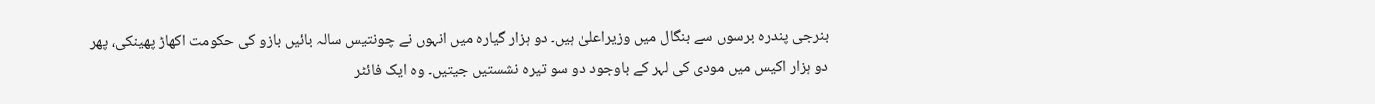بنرجی پندرہ برسوں سے بنگال میں وزیراعلیٰ ہیں۔ دو ہزار گیارہ میں انہوں نے چونتیس سالہ بائیں بازو کی حکومت اکھاڑ پھینکی، پھر دو ہزار اکیس میں مودی کی لہر کے باوجود دو سو تیرہ نشستیں جیتیں۔ وہ ایک فائٹر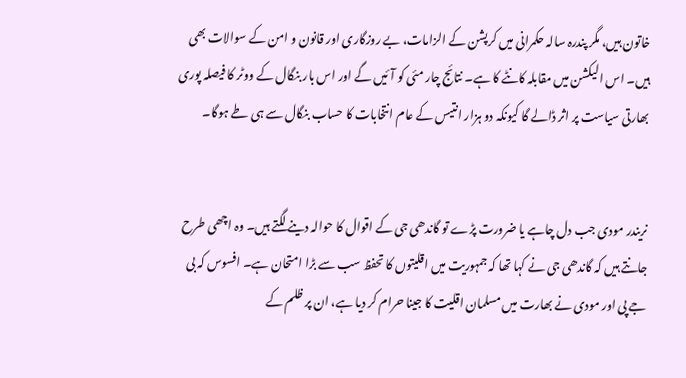خاتون ہیں، مگر پندرہ سالہ حکمرانی میں کرپشن کے الزامات، بے روزگاری اور قانون و امن کے سوالات بھی ہیں۔ اس الیکشن میں مقابلہ کانٹے کا ہے۔ نتائج چار مئی کو آئیں گے اور اس بار بنگال کے ووٹر کا فیصلہ پوری بھارتی سیاست پر اثر ڈالے گا کیونکہ دو ہزار انتیس کے عام انتخابات کا حساب بنگال سے ہی طے ہوگا۔


نریندر مودی جب دل چاہے یا ضرورت پڑے تو گاندھی جی کے اقوال کا حوالہ دینے لگتے ہیں۔ وہ اچھی طرح جانتے ہیں کہ گاندھی جی نے کہا تھا کہ جمہوریت میں اقلیتوں کا تحفظ سب سے بڑا امتحان ہے۔ افسوس کہ بی جے پی اور مودی نے بھارت میں مسلمان اقلیت کا جینا حرام کر دیا ہے، ان پر ظلم کے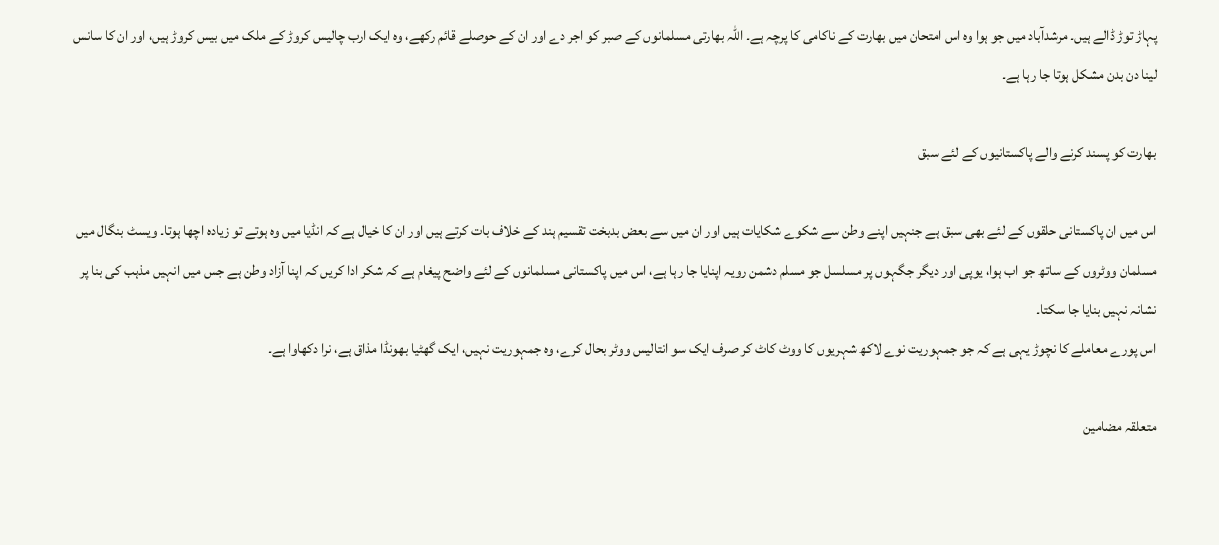پہاڑ توڑ ڈالے ہیں۔ مرشدآباد میں جو ہوا وہ اس امتحان میں بھارت کے ناکامی کا پرچہ ہے۔ اللہ بھارتی مسلمانوں کے صبر کو اجر دے اور ان کے حوصلے قائم رکھے، وہ ایک ارب چالیس کروڑ کے ملک میں بیس کروڑ ہیں، اور ان کا سانس لینا دن بدن مشکل ہوتا جا رہا ہے۔

بھارت کو پسند کرنے والے پاکستانیوں کے لئے سبق

اس میں ان پاکستانی حلقوں کے لئے بھی سبق ہے جنہیں اپنے وطن سے شکوے شکایات ہیں اور ان میں سے بعض بدبخت تقسیم ہند کے خلاف بات کرتے ہیں اور ان کا خیال ہے کہ انڈیا میں وہ ہوتے تو زیادہ اچھا ہوتا۔ ویسٹ بنگال میں مسلمان ووٹروں کے ساتھ جو اب ہوا، یوپی اور دیگر جگہوں پر مسلسل جو مسلم دشمن رویہ اپنایا جا رہا ہے، اس میں پاکستانی مسلمانوں کے لئے واضح پیغام ہے کہ شکر ادا کریں کہ اپنا آزاد وطن ہے جس میں انہیں مذہب کی بنا پر نشانہ نہیں بنایا جا سکتا۔
اس پورے معاملے کا نچوڑ یہی ہے کہ جو جمہوریت نوے لاکھ شہریوں کا ووٹ کاٹ کر صرف ایک سو انتالیس ووٹر بحال کرے، وہ جمہوریت نہیں، ایک گھٹیا بھونڈا مذاق ہے، نرا دکھاوا ہے۔

متعلقہ مضامین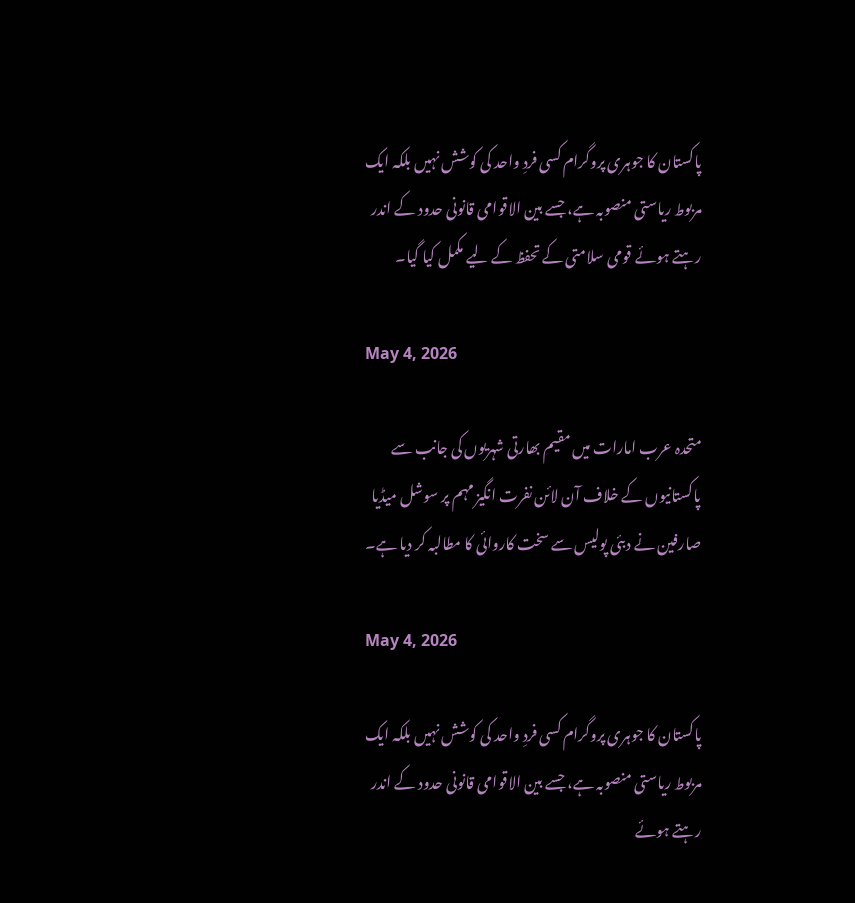پاکستان کا جوہری پروگرام کسی فردِ واحد کی کوشش نہیں بلکہ ایک مربوط ریاستی منصوبہ ہے، جسے بین الاقوامی قانونی حدود کے اندر رہتے ہوئے قومی سلامتی کے تحفظ کے لیے مکمل کیا گیا۔

May 4, 2026

متحدہ عرب امارات میں مقیم بھارتی شہریوں کی جانب سے پاکستانیوں کے خلاف آن لائن نفرت انگیز مہم پر سوشل میڈیا صارفین نے دبئی پولیس سے سخت کاروائی کا مطالبہ کر دیا ہے۔

May 4, 2026

پاکستان کا جوہری پروگرام کسی فردِ واحد کی کوشش نہیں بلکہ ایک مربوط ریاستی منصوبہ ہے، جسے بین الاقوامی قانونی حدود کے اندر رہتے ہوئے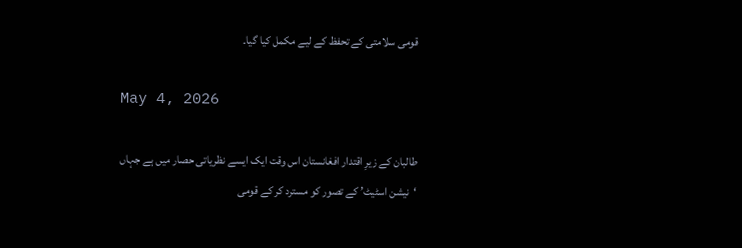قومی سلامتی کے تحفظ کے لیے مکمل کیا گیا۔

May 4, 2026

طالبان کے زیرِ اقتدار افغانستان اس وقت ایک ایسے نظریاتی حصار میں ہے جہاں ‘نیشن اسٹیٹ’ کے تصور کو مسترد کر کے قومی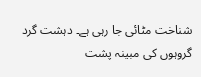شناخت مٹائی جا رہی ہے۔ دہشت گرد گروہوں کی مبینہ پشت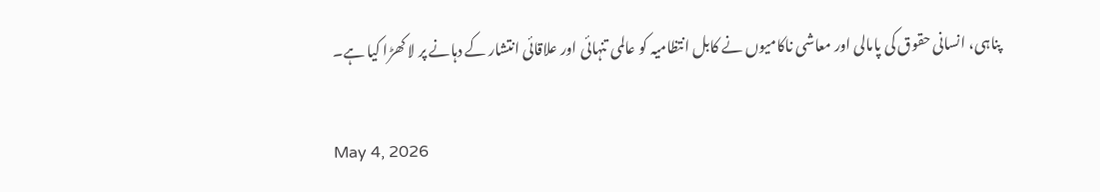پناہی، انسانی حقوق کی پامالی اور معاشی ناکامیوں نے کابل انتظامیہ کو عالمی تنہائی اور علاقائی انتشار کے دہانے پر لا کھڑا کیا ہے۔

May 4, 2026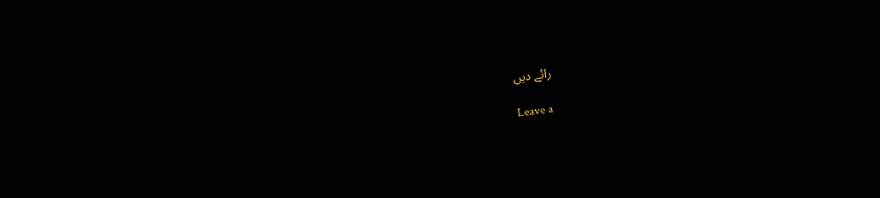رائے دیں

Leave a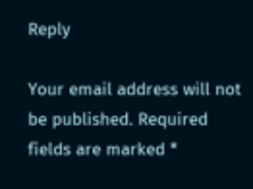Reply

Your email address will not be published. Required fields are marked *